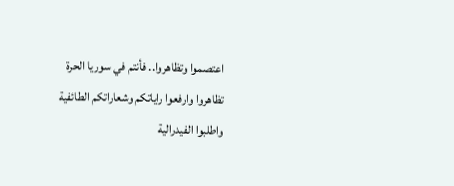اعتصموا وتظاهروا.. فأنتم في سوريا الحرة
تظاهروا وارفعوا راياتكم وشعاراتكم الطائفية واطلبوا الفيدرالية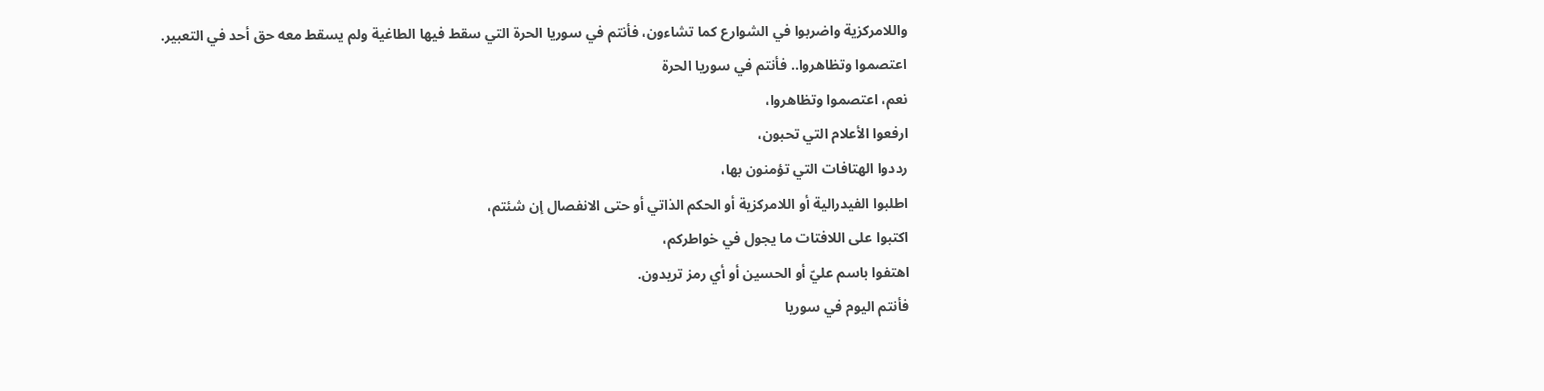واللامركزية واضربوا في الشوارع كما تشاءون، فأنتم في سوريا الحرة التي سقط فيها الطاغية ولم يسقط معه حق أحد في التعبير.
اعتصموا وتظاهروا.. فأنتم في سوريا الحرة
نعم، اعتصموا وتظاهروا،
ارفعوا الأعلام التي تحبون،
رددوا الهتافات التي تؤمنون بها،
اطلبوا الفيدرالية أو اللامركزية أو الحكم الذاتي أو حتى الانفصال إن شئتم،
اكتبوا على اللافتات ما يجول في خواطركم،
اهتفوا باسم عليّ أو الحسين أو أي رمز تريدون.
فأنتم اليوم في سوريا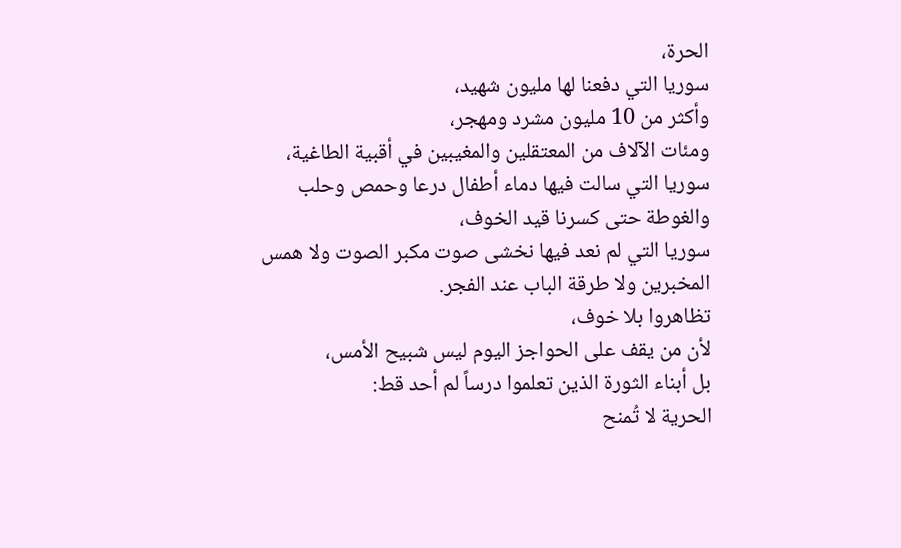الحرة،
سوريا التي دفعنا لها مليون شهيد،
وأكثر من 10 مليون مشرد ومهجر،
ومئات الآلاف من المعتقلين والمغيبين في أقبية الطاغية،
سوريا التي سالت فيها دماء أطفال درعا وحمص وحلب والغوطة حتى كسرنا قيد الخوف،
سوريا التي لم نعد فيها نخشى صوت مكبر الصوت ولا همس المخبرين ولا طرقة الباب عند الفجر.
تظاهروا بلا خوف،
لأن من يقف على الحواجز اليوم ليس شبيح الأمس،
بل أبناء الثورة الذين تعلموا درساً لم أحد قط:
الحرية لا تُمنح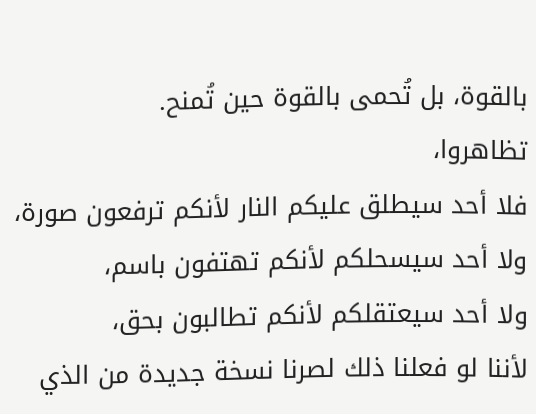بالقوة، بل تُحمى بالقوة حين تُمنح.
تظاهروا،
فلا أحد سيطلق عليكم النار لأنكم ترفعون صورة،
ولا أحد سيسحلكم لأنكم تهتفون باسم،
ولا أحد سيعتقلكم لأنكم تطالبون بحق،
لأننا لو فعلنا ذلك لصرنا نسخة جديدة من الذي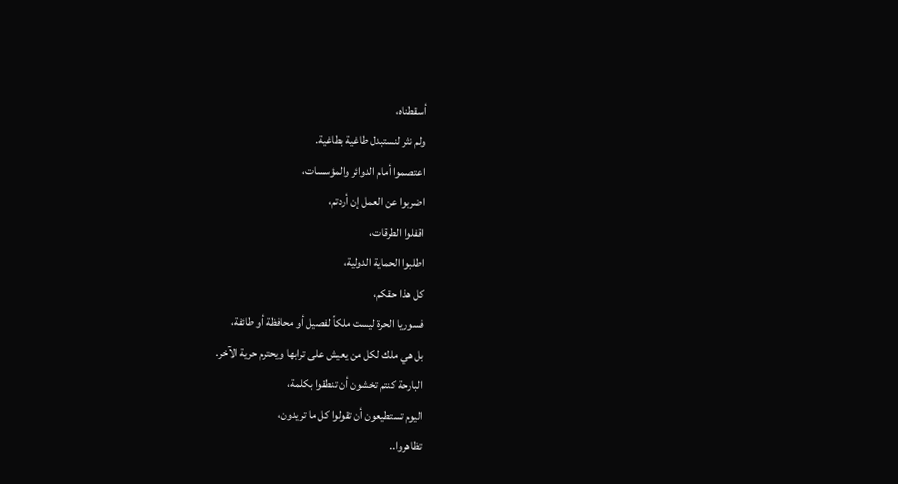أسقطناه،
ولم نثر لنستبدل طاغية بطاغية.
اعتصموا أمام الدوائر والمؤسسات،
اضربوا عن العمل إن أردتم،
اقفلوا الطرقات،
اطلبوا الحماية الدولية،
كل هذا حقكم،
فسوريا الحرة ليست ملكاً لفصيل أو محافظة أو طائفة،
بل هي ملك لكل من يعيش على ترابها ويحترم حرية الآخر.
البارحة كنتم تخشون أن تنطقوا بكلمة،
اليوم تستطيعون أن تقولوا كل ما تريدون،
تظاهروا..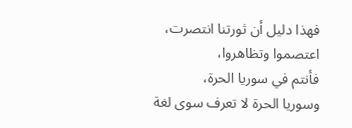فهذا دليل أن ثورتنا انتصرت،
اعتصموا وتظاهروا،
فأنتم في سوريا الحرة،
وسوريا الحرة لا تعرف سوى لغة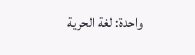واحدة: لغة الحرية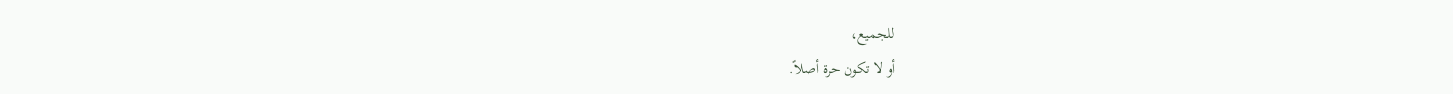للجميع،
أو لا تكون حرة أصلاً.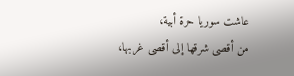عاشت سوريا حرة أبية،
من أقصى شرقها إلى أقصى غربها،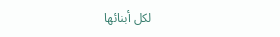لكل أبنائها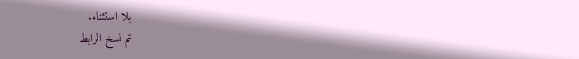بلا استثناء.
تم نسخ الرابط